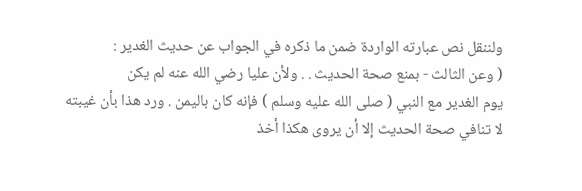ولننقل نص عبارته الواردة ضمن ما ذكره في الجواب عن حديث الغدير :
( وعن الثالث - بمنع صحة الحديث . . ولأن عليا رضي الله عنه لم يكن
يوم الغدير مع النبي ( صلى الله عليه وسلم ) فإنه كان باليمن . ورد هذا بأن غيبته
لا تنافي صحة الحديث إلا أن يروى هكذا أخذ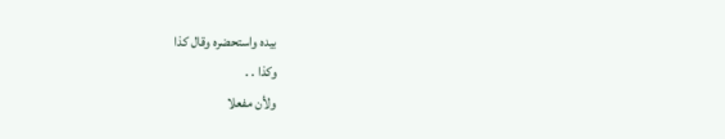بيده واستحضره وقال كذا
وكذا . .
ولأن مفعلا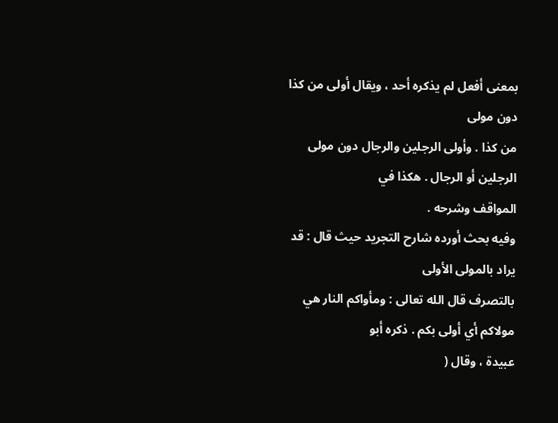بمعنى أفعل لم يذكره أحد ، ويقال أولى من كذا دون مولى
من كذا . وأولى الرجلين والرجال دون مولى الرجلين أو الرجال . هكذا في
المواقف وشرحه .
وفيه بحث أورده شارح التجريد حيث قال : قد يراد بالمولى الأولى
بالتصرف قال الله تعالى : ومأواكم النار هي مولاكم أي أولى بكم . ذكره أبو
عبيدة ، وقال (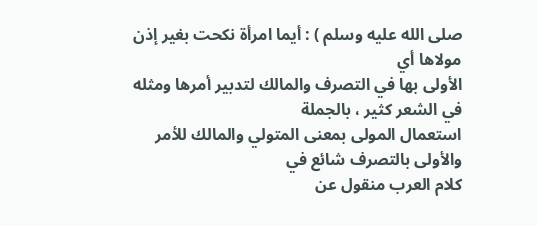صلى الله عليه وسلم ) : أيما امرأة نكحت بغير إذن مولاها أي
الأولى بها في التصرف والمالك لتدبير أمرها ومثله في الشعر كثير ، بالجملة
استعمال المولى بمعنى المتولي والمالك للأمر والأولى بالتصرف شائع في
كلام العرب منقول عن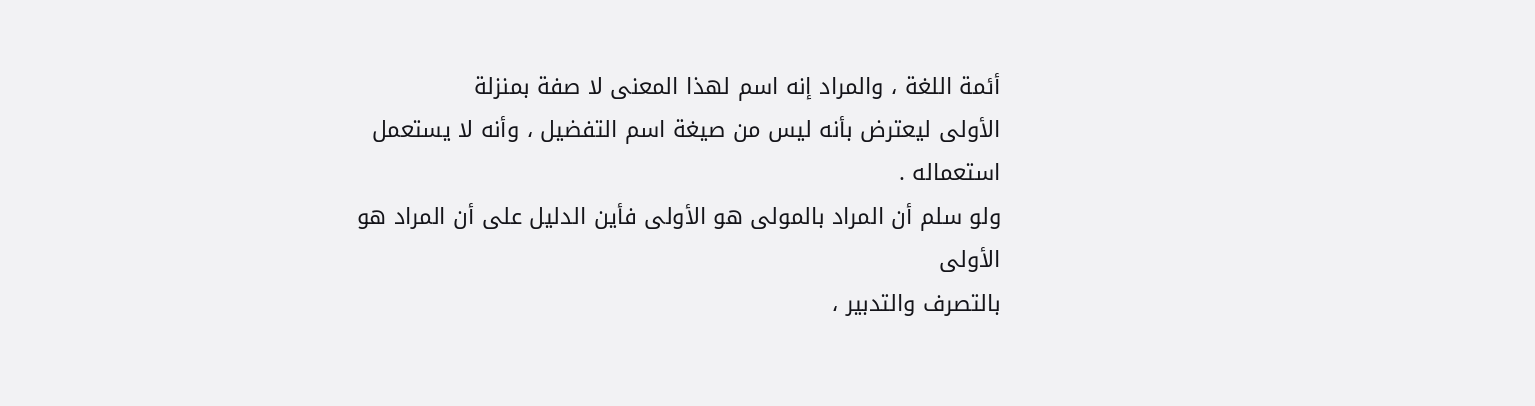أئمة اللغة ، والمراد إنه اسم لهذا المعنى لا صفة بمنزلة
الأولى ليعترض بأنه ليس من صيغة اسم التفضيل ، وأنه لا يستعمل استعماله .
ولو سلم أن المراد بالمولى هو الأولى فأين الدليل على أن المراد هو الأولى
بالتصرف والتدبير ،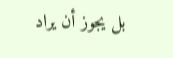بل يجوز أن يراد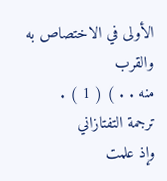الأولى في الاختصاص به والقرب
منه . . ) ( 1 ) .
ترجمة التفتازاني
وإذ علمت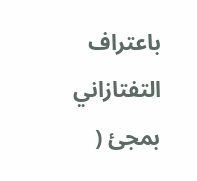باعتراف التفتازاني بمجئ (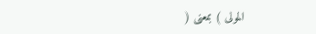المولى ) بمعنى (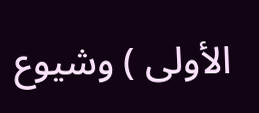الأولى ) وشيوع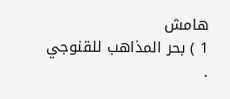هامش
1 ) بحر المذاهب للقنوجي .